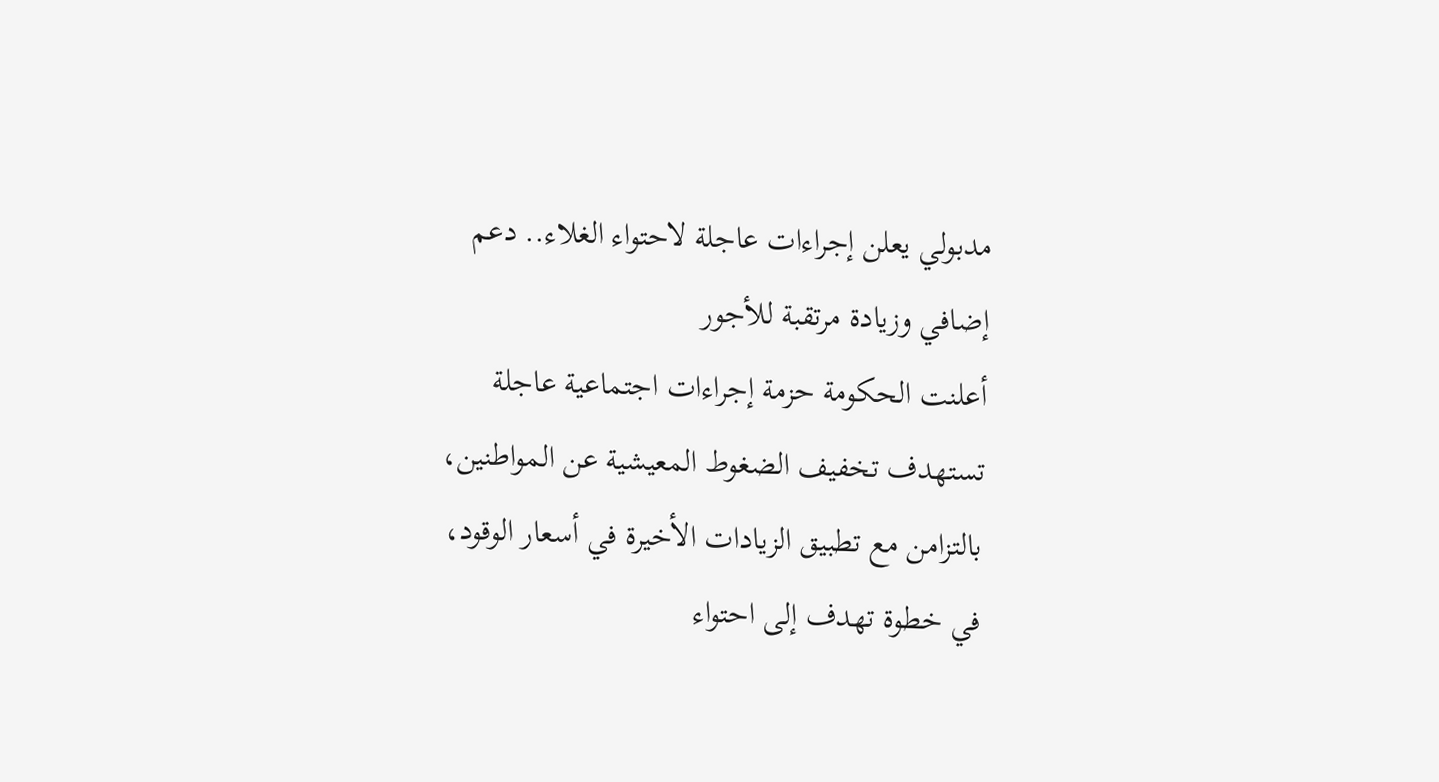مدبولي يعلن إجراءات عاجلة لاحتواء الغلاء.. دعم إضافي وزيادة مرتقبة للأجور
أعلنت الحكومة حزمة إجراءات اجتماعية عاجلة تستهدف تخفيف الضغوط المعيشية عن المواطنين، بالتزامن مع تطبيق الزيادات الأخيرة في أسعار الوقود، في خطوة تهدف إلى احتواء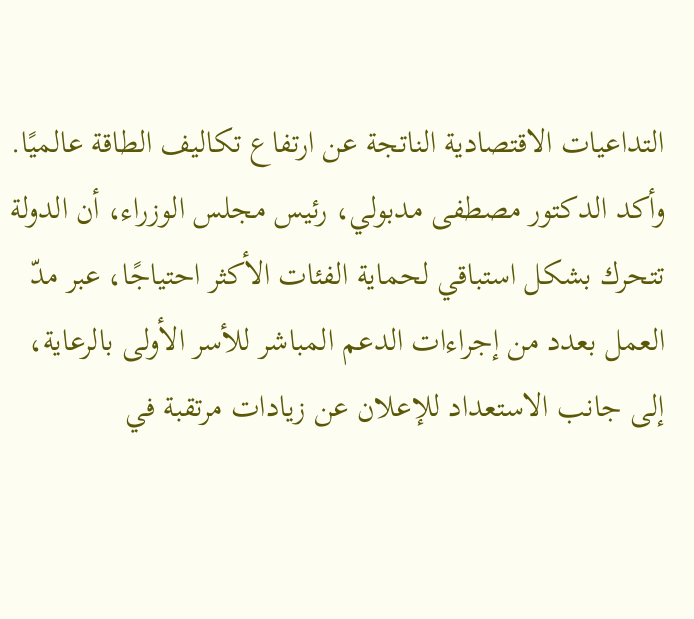التداعيات الاقتصادية الناتجة عن ارتفاع تكاليف الطاقة عالميًا.
وأكد الدكتور مصطفى مدبولي، رئيس مجلس الوزراء، أن الدولة تتحرك بشكل استباقي لحماية الفئات الأكثر احتياجًا، عبر مدّ العمل بعدد من إجراءات الدعم المباشر للأسر الأولى بالرعاية، إلى جانب الاستعداد للإعلان عن زيادات مرتقبة في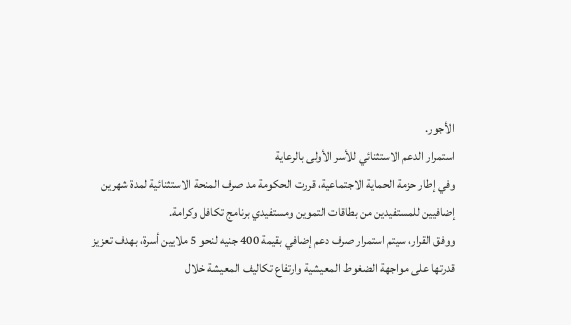الأجور.
استمرار الدعم الاستثنائي للأسر الأولى بالرعاية
وفي إطار حزمة الحماية الاجتماعية، قررت الحكومة مد صرف المنحة الاستثنائية لمدة شهرين إضافيين للمستفيدين من بطاقات التموين ومستفيدي برنامج تكافل وكرامة.
ووفق القرار، سيتم استمرار صرف دعم إضافي بقيمة 400 جنيه لنحو 5 ملايين أسرة، بهدف تعزيز قدرتها على مواجهة الضغوط المعيشية وارتفاع تكاليف المعيشة خلال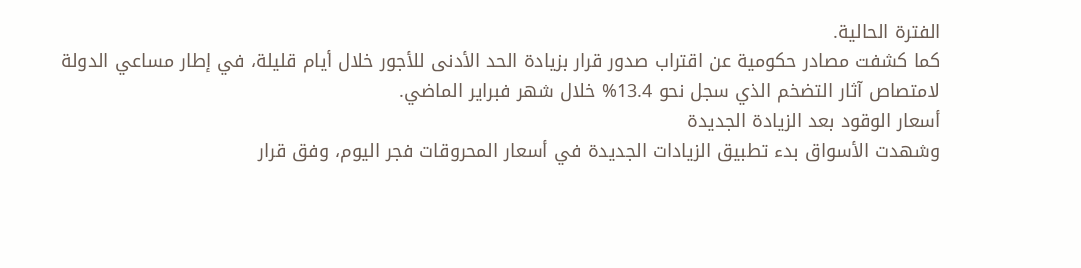الفترة الحالية.
كما كشفت مصادر حكومية عن اقتراب صدور قرار بزيادة الحد الأدنى للأجور خلال أيام قليلة، في إطار مساعي الدولة لامتصاص آثار التضخم الذي سجل نحو 13.4% خلال شهر فبراير الماضي.
أسعار الوقود بعد الزيادة الجديدة
وشهدت الأسواق بدء تطبيق الزيادات الجديدة في أسعار المحروقات فجر اليوم، وفق قرار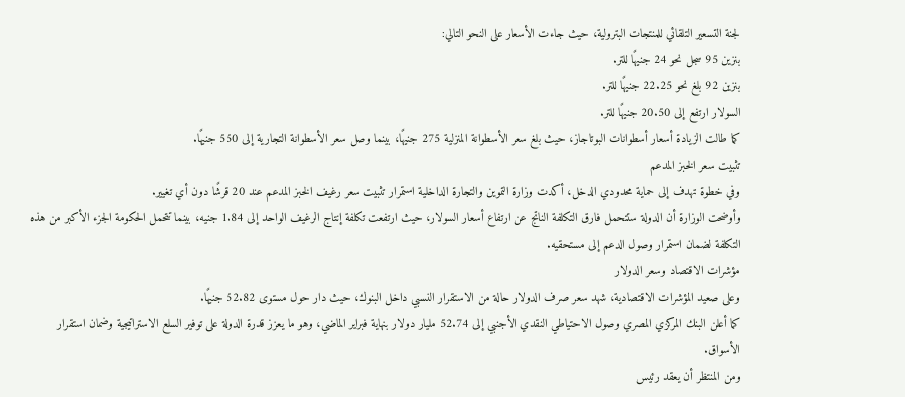لجنة التسعير التلقائي للمنتجات البترولية، حيث جاءت الأسعار على النحو التالي:
بنزين 95 سجل نحو 24 جنيهًا للتر.
بنزين 92 بلغ نحو 22.25 جنيهًا للتر.
السولار ارتفع إلى 20.50 جنيهًا للتر.
كما طالت الزيادة أسعار أسطوانات البوتاجاز، حيث بلغ سعر الأسطوانة المنزلية 275 جنيهًا، بينما وصل سعر الأسطوانة التجارية إلى 550 جنيهًا.
تثبيت سعر الخبز المدعم
وفي خطوة تهدف إلى حماية محدودي الدخل، أكدت وزارة التموين والتجارة الداخلية استمرار تثبيت سعر رغيف الخبز المدعم عند 20 قرشًا دون أي تغيير.
وأوضحت الوزارة أن الدولة ستتحمل فارق التكلفة الناتج عن ارتفاع أسعار السولار، حيث ارتفعت تكلفة إنتاج الرغيف الواحد إلى 1.84 جنيه، بينما تتحمل الحكومة الجزء الأكبر من هذه التكلفة لضمان استمرار وصول الدعم إلى مستحقيه.
مؤشرات الاقتصاد وسعر الدولار
وعلى صعيد المؤشرات الاقتصادية، شهد سعر صرف الدولار حالة من الاستقرار النسبي داخل البنوك، حيث دار حول مستوى 52.82 جنيهًا.
كما أعلن البنك المركزي المصري وصول الاحتياطي النقدي الأجنبي إلى 52.74 مليار دولار بنهاية فبراير الماضي، وهو ما يعزز قدرة الدولة على توفير السلع الاستراتيجية وضمان استقرار الأسواق.
ومن المنتظر أن يعقد رئيس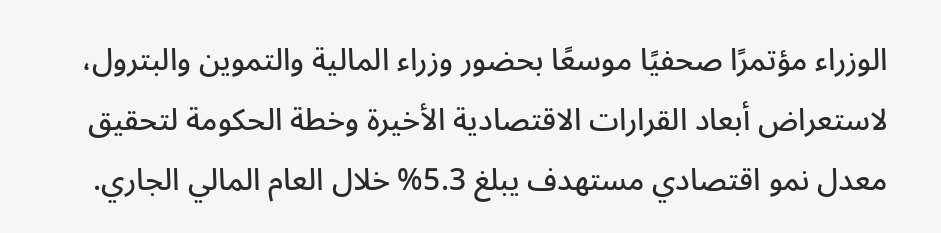الوزراء مؤتمرًا صحفيًا موسعًا بحضور وزراء المالية والتموين والبترول، لاستعراض أبعاد القرارات الاقتصادية الأخيرة وخطة الحكومة لتحقيق معدل نمو اقتصادي مستهدف يبلغ 5.3% خلال العام المالي الجاري.